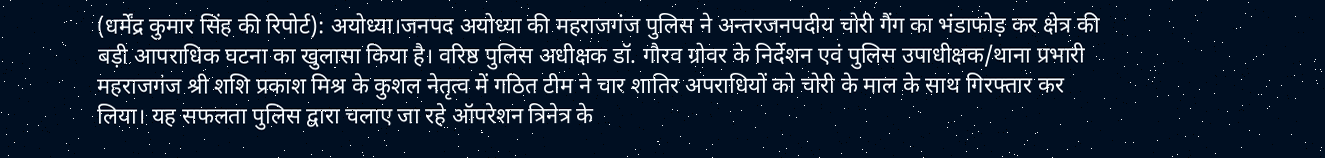(धर्मेंद्र कुमार सिंह की रिपोर्ट): अयोध्या।जनपद अयोध्या की महराजगंज पुलिस ने अन्तरजनपदीय चोरी गैंग का भंडाफोड़ कर क्षेत्र की बड़ी आपराधिक घटना का खुलासा किया है। वरिष्ठ पुलिस अधीक्षक डॉ. गौरव ग्रोवर के निर्देशन एवं पुलिस उपाधीक्षक/थाना प्रभारी महराजगंज श्री शशि प्रकाश मिश्र के कुशल नेतृत्व में गठित टीम ने चार शातिर अपराधियों को चोरी के माल के साथ गिरफ्तार कर लिया। यह सफलता पुलिस द्वारा चलाए जा रहे ऑपरेशन त्रिनेत्र के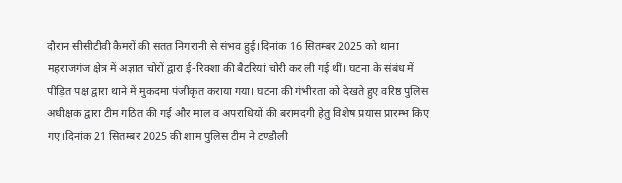दौरान सीसीटीवी कैमरों की सतत निगरानी से संभव हुई।दिनांक 16 सितम्बर 2025 को थाना महराजगंज क्षेत्र में अज्ञात चोरों द्वारा ई-रिक्शा की बैटरियां चोरी कर ली गई थीं। घटना के संबंध में पीड़ित पक्ष द्वारा थाने में मुकदमा पंजीकृत कराया गया। घटना की गंभीरता को देखते हुए वरिष्ठ पुलिस अधीक्षक द्वारा टीम गठित की गई और माल व अपराधियों की बरामदगी हेतु विशेष प्रयास प्रारम्भ किए गए।दिनांक 21 सितम्बर 2025 की शाम पुलिस टीम ने टण्डौली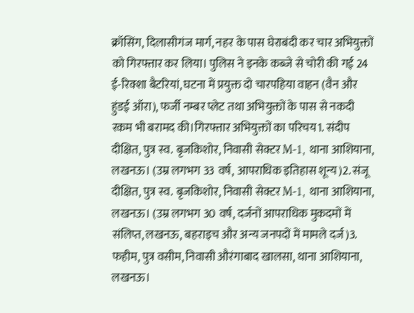क्रॉसिंग, दिलासीगंज मार्ग, नहर के पास घेराबंदी कर चार अभियुक्तों को गिरफ्तार कर लिया। पुलिस ने इनके कब्जे से चोरी की गई 24 ई-रिक्शा बैटरियां, घटना में प्रयुक्त दो चारपहिया वाहन (वैन और हुंडई ऑरा), फर्जी नम्बर प्लेट तथा अभियुक्तों के पास से नकदी रकम भी बरामद की।गिरफ्तार अभियुक्तों का परिचय1. संदीप दीक्षित, पुत्र स्व. बृजकिशोर, निवासी सेक्टर M-1, थाना आशियाना, लखनऊ। (उम्र लगभग 33 वर्ष, आपराधिक इतिहास शून्य)2. संजू दीक्षित, पुत्र स्व. बृजकिशोर, निवासी सेक्टर M-1, थाना आशियाना, लखनऊ। (उम्र लगभग 30 वर्ष, दर्जनों आपराधिक मुकदमों में संलिप्त, लखनऊ, बहराइच और अन्य जनपदों में मामले दर्ज)3. फहीम, पुत्र वसीम, निवासी औरंगाबाद खालसा, थाना आशियाना, लखनऊ।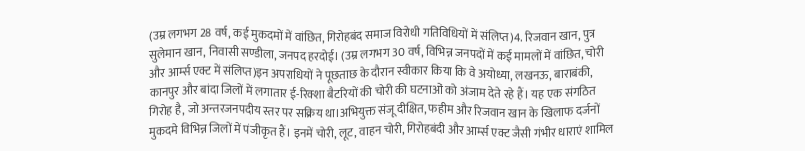(उम्र लगभग 28 वर्ष, कई मुकदमों में वांछित, गिरोहबंद समाज विरोधी गतिविधियों में संलिप्त)4. रिजवान खान, पुत्र सुलेमान खान, निवासी सण्डीला, जनपद हरदोई। (उम्र लगभग 30 वर्ष, विभिन्न जनपदों में कई मामलों में वांछित, चोरी और आर्म्स एक्ट में संलिप्त)इन अपराधियों ने पूछताछ के दौरान स्वीकार किया कि वे अयोध्या, लखनऊ, बाराबंकी, कानपुर और बांदा जिलों में लगातार ई-रिक्शा बैटरियों की चोरी की घटनाओं को अंजाम देते रहे हैं। यह एक संगठित गिरोह है, जो अन्तरजनपदीय स्तर पर सक्रिय था।अभियुक्त संजू दीक्षित, फहीम और रिजवान खान के खिलाफ दर्जनों मुकदमे विभिन्न जिलों में पंजीकृत हैं। इनमें चोरी, लूट, वाहन चोरी, गिरोहबंदी और आर्म्स एक्ट जैसी गंभीर धाराएं शामिल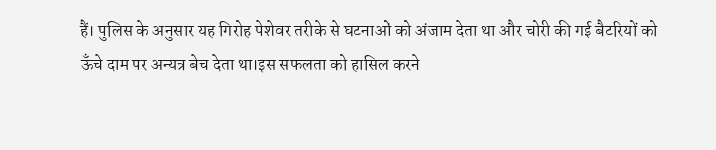हैं। पुलिस के अनुसार यह गिरोह पेशेवर तरीके से घटनाओं को अंजाम देता था और चोरी की गई बैटरियों को ऊँचे दाम पर अन्यत्र बेच देता था।इस सफलता को हासिल करने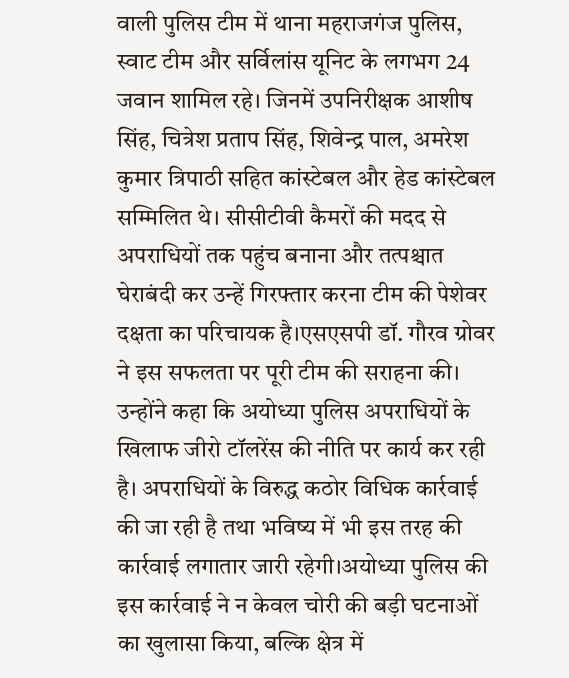वाली पुलिस टीम में थाना महराजगंज पुलिस, स्वाट टीम और सर्विलांस यूनिट के लगभग 24 जवान शामिल रहे। जिनमें उपनिरीक्षक आशीष सिंह, चित्रेश प्रताप सिंह, शिवेन्द्र पाल, अमरेश कुमार त्रिपाठी सहित कांस्टेबल और हेड कांस्टेबल सम्मिलित थे। सीसीटीवी कैमरों की मदद से अपराधियों तक पहुंच बनाना और तत्पश्चात घेराबंदी कर उन्हें गिरफ्तार करना टीम की पेशेवर दक्षता का परिचायक है।एसएसपी डॉ. गौरव ग्रोवर ने इस सफलता पर पूरी टीम की सराहना की। उन्होंने कहा कि अयोध्या पुलिस अपराधियों के खिलाफ जीरो टॉलरेंस की नीति पर कार्य कर रही है। अपराधियों के विरुद्ध कठोर विधिक कार्रवाई की जा रही है तथा भविष्य में भी इस तरह की कार्रवाई लगातार जारी रहेगी।अयोध्या पुलिस की इस कार्रवाई ने न केवल चोरी की बड़ी घटनाओं का खुलासा किया, बल्कि क्षेत्र में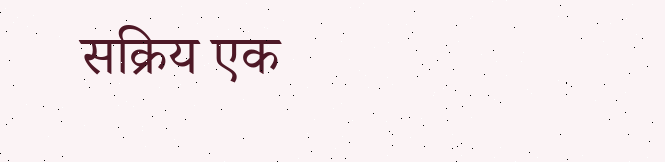सक्रिय एक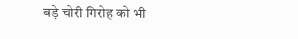बड़े चोरी गिरोह को भी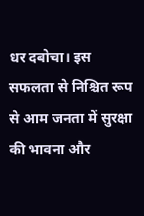धर दबोचा। इस सफलता से निश्चित रूप से आम जनता में सुरक्षा की भावना और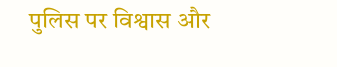पुलिस पर विश्वास और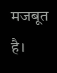मजबूत है।